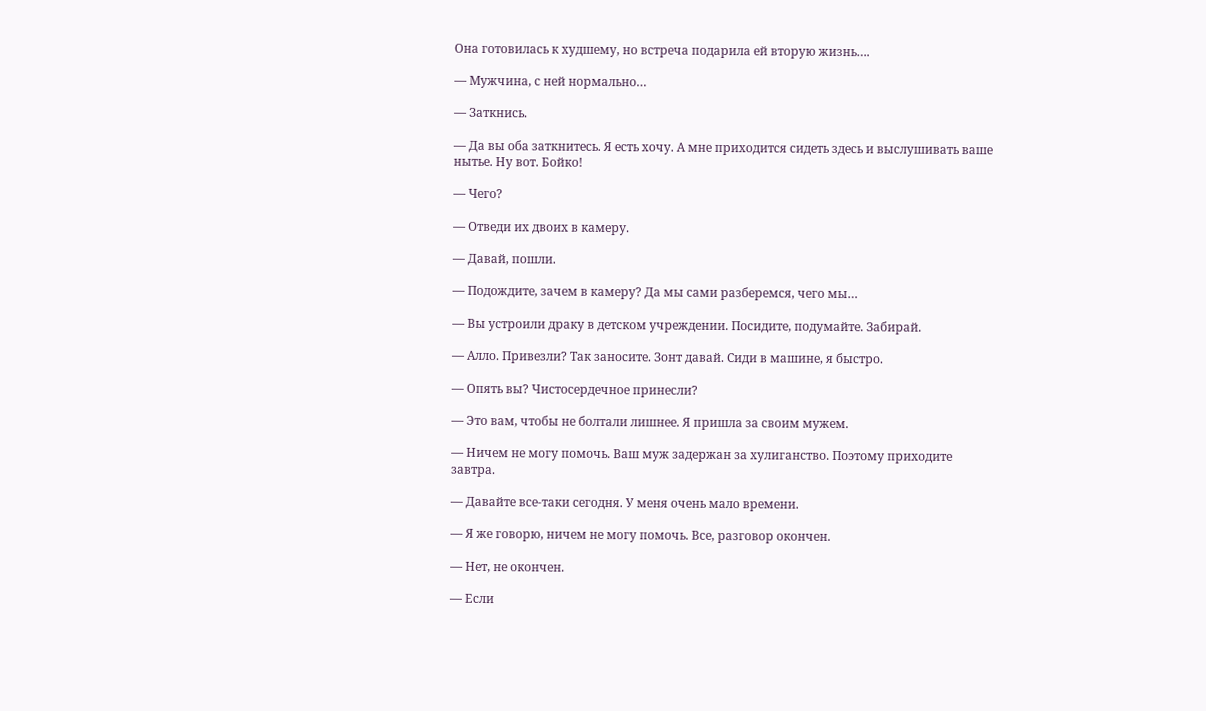Она готовилась к худшему, но встреча подарила ей вторую жизнь….

— Мужчина, с ней нормально…

— Заткнись.

— Да вы оба заткнитесь. Я есть хочу. А мне приходится сидеть здесь и выслушивать ваше нытье. Ну вот. Бойко!

— Чего?

— Отведи их двоих в камеру.

— Давай, пошли.

— Подождите, зачем в камеру? Да мы сами разберемся, чего мы…

— Вы устроили драку в детском учреждении. Посидите, подумайте. Забирай.

— Алло. Привезли? Так заносите. Зонт давай. Сиди в машине, я быстро.

— Опять вы? Чистосердечное принесли?

— Это вам, чтобы не болтали лишнее. Я пришла за своим мужем.

— Ничем не могу помочь. Ваш муж задержан за хулиганство. Поэтому приходите завтра.

— Давайте все-таки сегодня. У меня очень мало времени.

— Я же говорю, ничем не могу помочь. Все, разговор окончен.

— Нет, не окончен.

— Если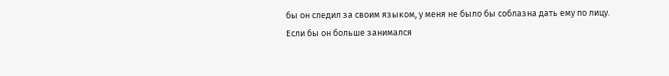бы он следил за своим языком, у меня не было бы соблазна дать ему по лицу. Если бы он больше занимался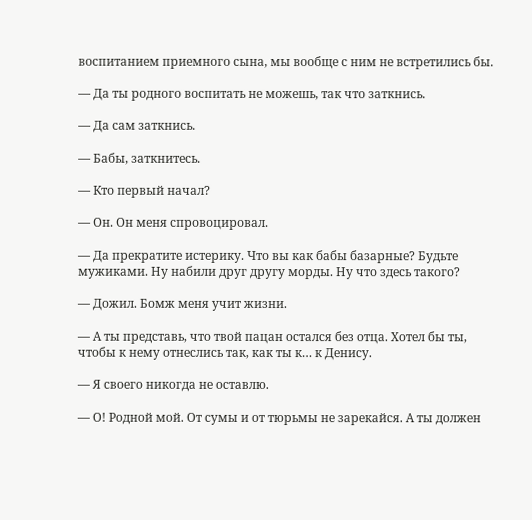воспитанием приемного сына, мы вообще с ним не встретились бы.

— Да ты родного воспитать не можешь, так что заткнись.

— Да сам заткнись.

— Бабы, заткнитесь.

— Кто первый начал?

— Он. Он меня спровоцировал.

— Да прекратите истерику. Что вы как бабы базарные? Будьте мужиками. Ну набили друг другу морды. Ну что здесь такого?

— Дожил. Бомж меня учит жизни.

— А ты представь, что твой пацан остался без отца. Хотел бы ты, чтобы к нему отнеслись так, как ты к… к Денису.

— Я своего никогда не оставлю.

— О! Родной мой. От сумы и от тюрьмы не зарекайся. А ты должен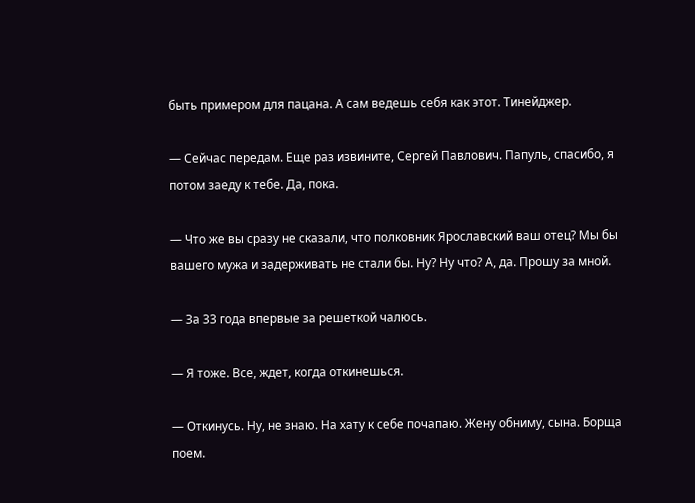быть примером для пацана. А сам ведешь себя как этот. Тинейджер.

— Сейчас передам. Еще раз извините, Сергей Павлович. Папуль, спасибо, я потом заеду к тебе. Да, пока.

— Что же вы сразу не сказали, что полковник Ярославский ваш отец? Мы бы вашего мужа и задерживать не стали бы. Ну? Ну что? А, да. Прошу за мной.

— За 33 года впервые за решеткой чалюсь.

— Я тоже. Все, ждет, когда откинешься.

— Откинусь. Ну, не знаю. На хату к себе почапаю. Жену обниму, сына. Борща поем.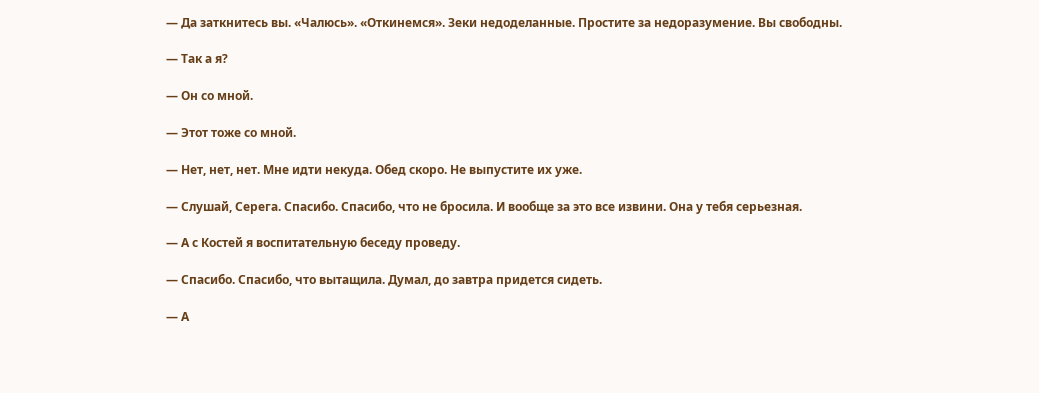— Да заткнитесь вы. «Чалюсь». «Откинемся». Зеки недоделанные. Простите за недоразумение. Вы свободны.

— Так а я?

— Он со мной.

— Этот тоже со мной.

— Нет, нет, нет. Мне идти некуда. Обед скоро. Не выпустите их уже.

— Слушай, Серега. Спасибо. Спасибо, что не бросила. И вообще за это все извини. Она у тебя серьезная.

— А с Костей я воспитательную беседу проведу.

— Спасибо. Спасибо, что вытащила. Думал, до завтра придется сидеть.

— А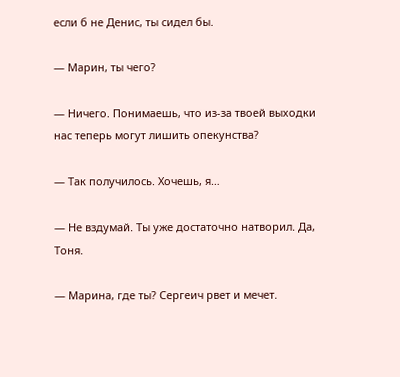если б не Денис, ты сидел бы.

— Марин, ты чего?

— Ничего. Понимаешь, что из-за твоей выходки нас теперь могут лишить опекунства?

— Так получилось. Хочешь, я…

— Не вздумай. Ты уже достаточно натворил. Да, Тоня.

— Марина, где ты? Сергеич рвет и мечет.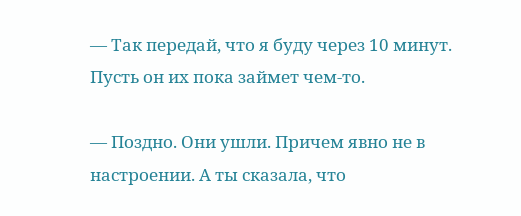— Так передай, что я буду через 10 минут. Пусть он их пока займет чем-то.

— Поздно. Они ушли. Причем явно не в настроении. А ты сказала, что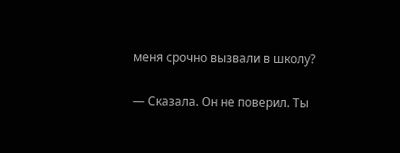меня срочно вызвали в школу?

— Сказала. Он не поверил. Ты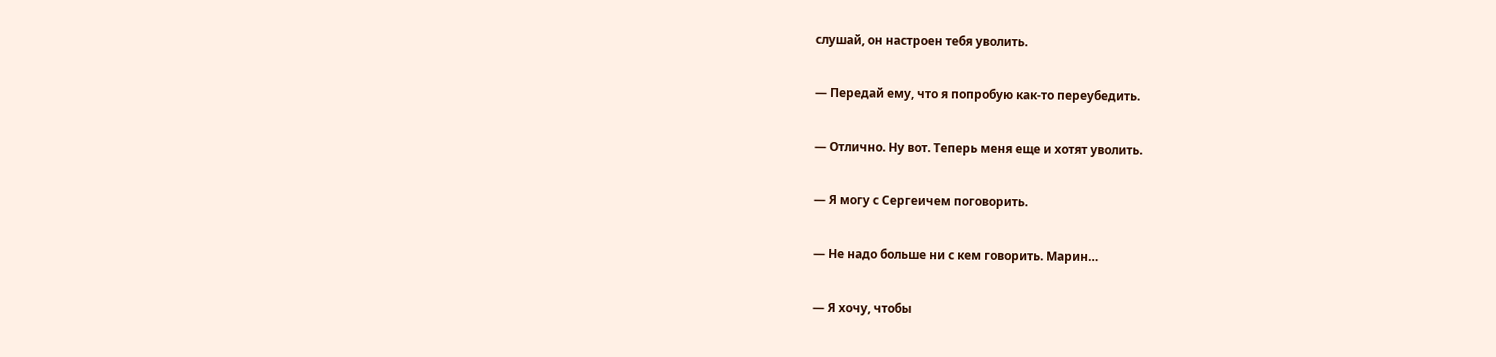слушай, он настроен тебя уволить.

— Передай ему, что я попробую как-то переубедить.

— Отлично. Ну вот. Теперь меня еще и хотят уволить.

— Я могу с Сергеичем поговорить.

— Не надо больше ни с кем говорить. Марин…

— Я хочу, чтобы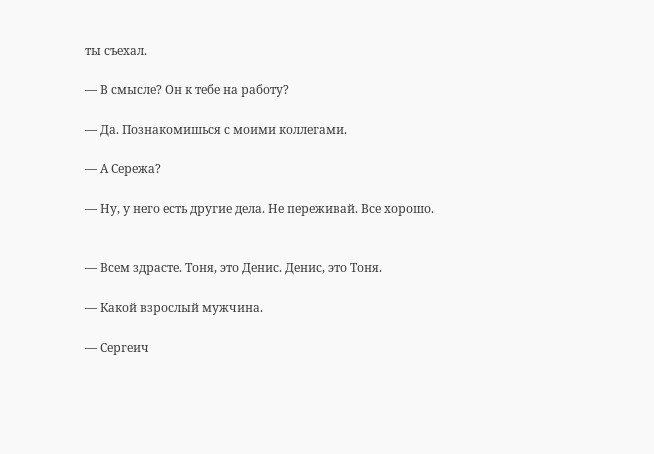ты съехал.

— В смысле? Он к тебе на работу?

— Да. Познакомишься с моими коллегами.

— А Сережа?

— Ну, у него есть другие дела. Не переживай. Все хорошо.


— Всем здрасте. Тоня, это Денис. Денис, это Тоня.

— Какой взрослый мужчина.

— Сергеич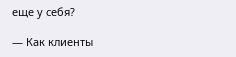еще у себя?

— Как клиенты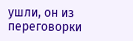ушли, он из переговорки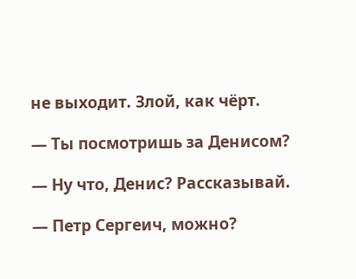не выходит. Злой, как чёрт.

— Ты посмотришь за Денисом?

— Ну что, Денис? Рассказывай.

— Петр Сергеич, можно?